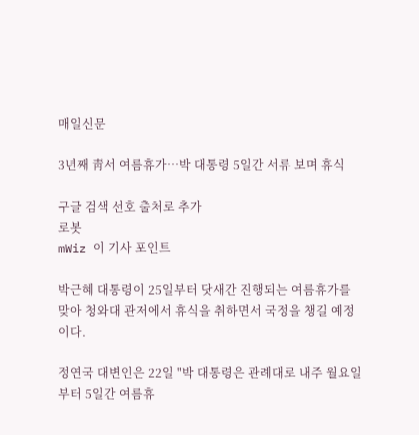매일신문

3년째 靑서 여름휴가…박 대통령 5일간 서류 보며 휴식

구글 검색 선호 출처로 추가
로봇
mWiz 이 기사 포인트

박근혜 대통령이 25일부터 닷새간 진행되는 여름휴가를 맞아 청와대 관저에서 휴식을 취하면서 국정을 챙길 예정이다.

정연국 대변인은 22일 "박 대통령은 관례대로 내주 월요일부터 5일간 여름휴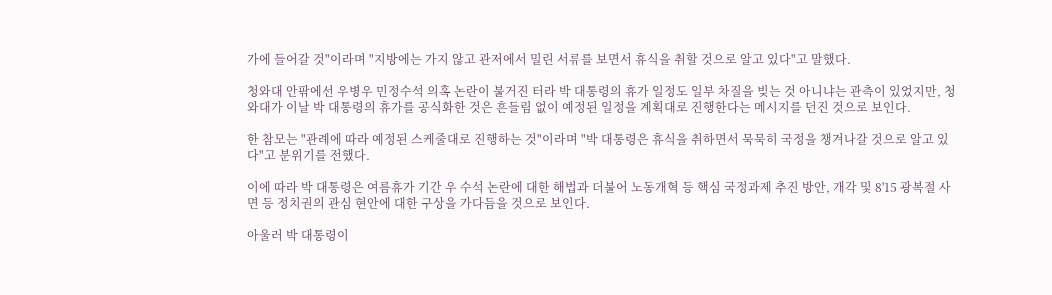가에 들어갈 것"이라며 "지방에는 가지 않고 관저에서 밀린 서류를 보면서 휴식을 취할 것으로 알고 있다"고 말했다.

청와대 안팎에선 우병우 민정수석 의혹 논란이 불거진 터라 박 대통령의 휴가 일정도 일부 차질을 빚는 것 아니냐는 관측이 있었지만, 청와대가 이날 박 대통령의 휴가를 공식화한 것은 흔들림 없이 예정된 일정을 계획대로 진행한다는 메시지를 던진 것으로 보인다.

한 참모는 "관례에 따라 예정된 스케줄대로 진행하는 것"이라며 "박 대통령은 휴식을 취하면서 묵묵히 국정을 챙겨나갈 것으로 알고 있다"고 분위기를 전했다.

이에 따라 박 대통령은 여름휴가 기간 우 수석 논란에 대한 해법과 더불어 노동개혁 등 핵심 국정과제 추진 방안, 개각 및 8'15 광복절 사면 등 정치권의 관심 현안에 대한 구상을 가다듬을 것으로 보인다.

아울러 박 대통령이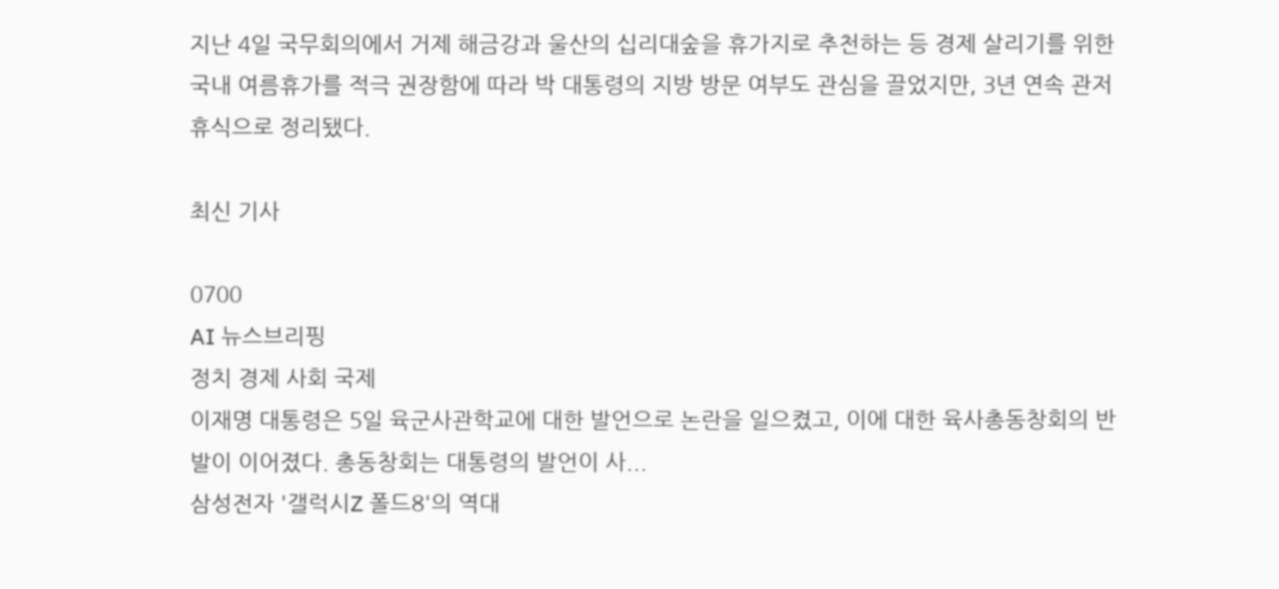지난 4일 국무회의에서 거제 해금강과 울산의 십리대숲을 휴가지로 추천하는 등 경제 살리기를 위한 국내 여름휴가를 적극 권장함에 따라 박 대통령의 지방 방문 여부도 관심을 끌었지만, 3년 연속 관저 휴식으로 정리됐다.

최신 기사

0700
AI 뉴스브리핑
정치 경제 사회 국제
이재명 대통령은 5일 육군사관학교에 대한 발언으로 논란을 일으켰고, 이에 대한 육사총동창회의 반발이 이어졌다. 총동창회는 대통령의 발언이 사...
삼성전자 '갤럭시Z 폴드8'의 역대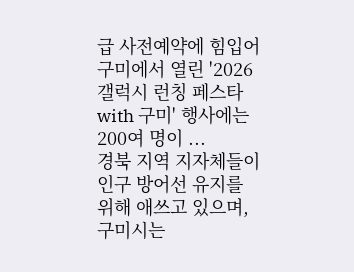급 사전예약에 힘입어 구미에서 열린 '2026 갤럭시 런칭 페스타 with 구미' 행사에는 200여 명이 ...
경북 지역 지자체들이 인구 방어선 유지를 위해 애쓰고 있으며, 구미시는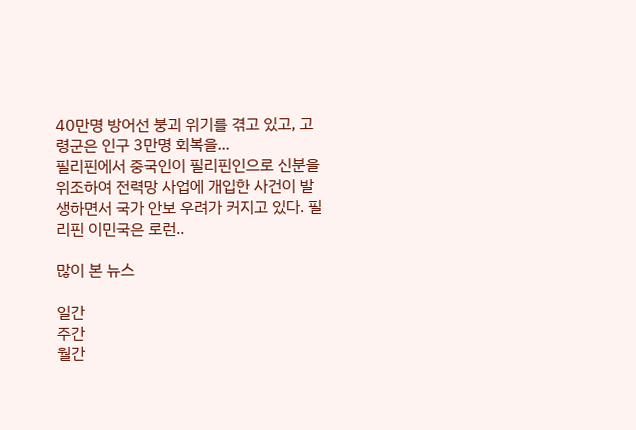40만명 방어선 붕괴 위기를 겪고 있고, 고령군은 인구 3만명 회복을...
필리핀에서 중국인이 필리핀인으로 신분을 위조하여 전력망 사업에 개입한 사건이 발생하면서 국가 안보 우려가 커지고 있다. 필리핀 이민국은 로런..

많이 본 뉴스

일간
주간
월간